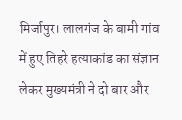मिर्जापुर। लालगंज के बामी गांव में हुए तिहरे हत्याकांड का संज्ञान लेकर मुख्यमंत्री ने दो बार और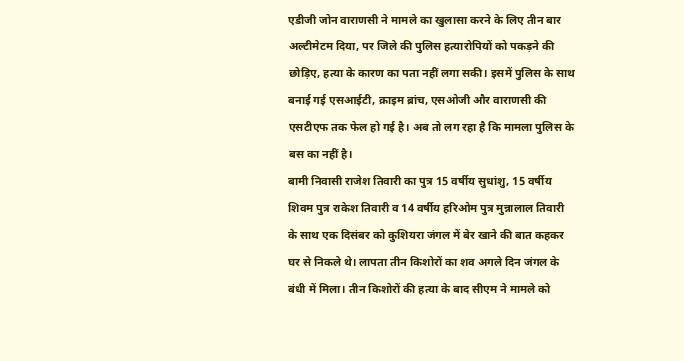एडीजी जोन वाराणसी ने मामले का खुलासा करने के लिए तीन बार अल्टीमेटम दिया, पर जिले की पुलिस हत्यारोपियों को पकड़ने की छोड़िए, हत्या के कारण का पता नहीं लगा सकी। इसमें पुलिस के साथ बनाई गई एसआईटी, क्राइम ब्रांच, एसओजी और वाराणसी की एसटीएफ तक फेल हो गई है। अब तो लग रहा है कि मामला पुलिस के बस का नहीं है।
बामी निवासी राजेश तिवारी का पुत्र 15 वर्षीय सुधांशु, 15 वर्षीय शिवम पुत्र राकेश तिवारी व 14 वर्षीय हरिओम पुत्र मुन्नालाल तिवारी के साथ एक दिसंबर को कुशियरा जंगल में बेर खाने की बात कहकर घर से निकले थे। लापता तीन किशोरों का शव अगले दिन जंगल के बंधी में मिला। तीन किशोरों की हत्या के बाद सीएम ने मामले को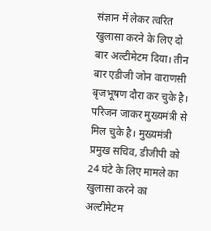संज्ञान में लेकर त्वरित खुलासा करने के लिए दो बार अल्टीमेटम दिया। तीन बार एडीजी जोन वाराणसी बृजभूषण दौरा कर चुके है। परिजन जाकर मुख्यमंत्री से मिल चुके है। मुख्यमंत्री प्रमुख सचिव, डीजीपी को 24 घंटे के लिए मामले का खुलासा करने का अल्टीमेटम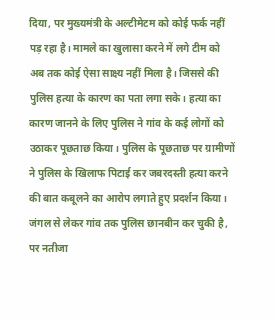दिया, पर मुख्यमंत्री के अल्टीमेटम को कोई फर्क नहीं पड़ रहा है। मामले का खुलासा करने में लगे टीम को अब तक कोई ऐसा साक्ष्य नहीं मिला है। जिससे की पुलिस हत्या के कारण का पता लगा सके। हत्या का कारण जानने के लिए पुलिस ने गांव के कई लोगों को उठाकर पूछताछ किया। पुलिस के पूछताछ पर ग्रामीणों ने पुलिस के खिलाफ पिटाई कर जबरदस्ती हत्या करने की बात कबूलने का आरोप लगाते हुए प्रदर्शन किया। जंगल से लेकर गांव तक पुलिस छानबीन कर चुकी है, पर नतीजा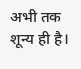अभी तक शून्य ही है।